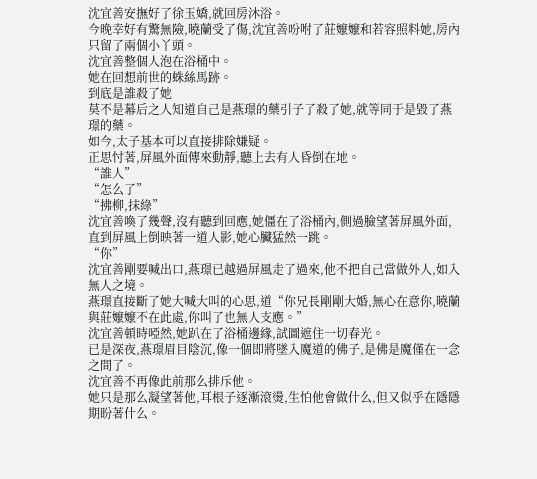沈宜善安撫好了徐玉嬌,就回房沐浴。
今晚幸好有驚無險,曉蘭受了傷,沈宜善吩咐了莊嬤嬤和若容照料她,房內只留了兩個小丫頭。
沈宜善整個人泡在浴桶中。
她在回想前世的蛛絲馬跡。
到底是誰殺了她
莫不是幕后之人知道自己是燕璟的藥引子了殺了她,就等同于是毀了燕璟的藥。
如今,太子基本可以直接排除嫌疑。
正思忖著,屏風外面傳來動靜,聽上去有人昏倒在地。
“誰人”
“怎么了”
“拂柳,抹綠”
沈宜善喚了幾聲,沒有聽到回應,她僵在了浴桶內,側過臉望著屏風外面,直到屏風上倒映著一道人影,她心臟猛然一跳。
“你”
沈宜善剛要喊出口,燕璟已越過屏風走了過來,他不把自己當做外人,如入無人之境。
燕璟直接斷了她大喊大叫的心思,道“你兄長剛剛大婚,無心在意你,曉蘭與莊嬤嬤不在此處,你叫了也無人支應。”
沈宜善頓時啞然,她趴在了浴桶邊緣,試圖遮住一切春光。
已是深夜,燕璟眉目陰沉,像一個即將墜入魔道的佛子,是佛是魔僅在一念之間了。
沈宜善不再像此前那么排斥他。
她只是那么凝望著他,耳根子逐漸滾燙,生怕他會做什么,但又似乎在隱隱期盼著什么。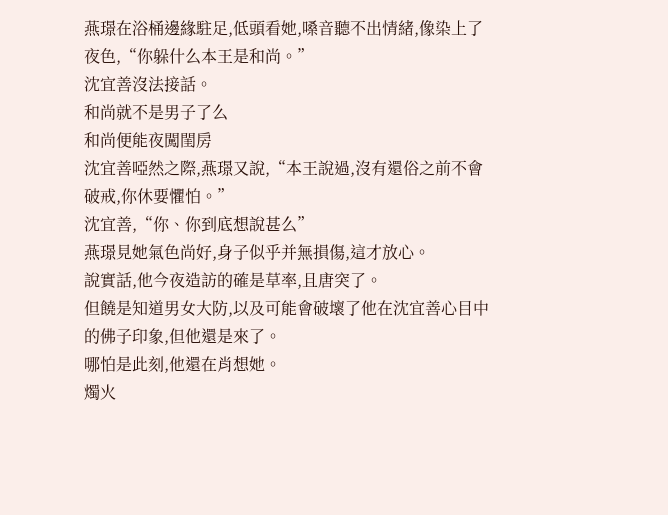燕璟在浴桶邊緣駐足,低頭看她,嗓音聽不出情緒,像染上了夜色,“你躲什么本王是和尚。”
沈宜善沒法接話。
和尚就不是男子了么
和尚便能夜闖閨房
沈宜善啞然之際,燕璟又說,“本王說過,沒有還俗之前不會破戒,你休要懼怕。”
沈宜善,“你、你到底想說甚么”
燕璟見她氣色尚好,身子似乎并無損傷,這才放心。
說實話,他今夜造訪的確是草率,且唐突了。
但饒是知道男女大防,以及可能會破壞了他在沈宜善心目中的佛子印象,但他還是來了。
哪怕是此刻,他還在肖想她。
燭火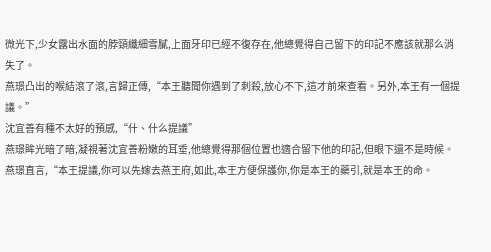微光下,少女露出水面的脖頸纖細雪膩,上面牙印已經不復存在,他總覺得自己留下的印記不應該就那么消失了。
燕璟凸出的喉結滾了滾,言歸正傳,“本王聽聞你遇到了刺殺,放心不下,這才前來查看。另外,本王有一個提議。”
沈宜善有種不太好的預感,“什、什么提議”
燕璟眸光暗了暗,凝視著沈宜善粉嫩的耳垂,他總覺得那個位置也適合留下他的印記,但眼下還不是時候。
燕璟直言,“本王提議,你可以先嫁去燕王府,如此,本王方便保護你,你是本王的藥引,就是本王的命。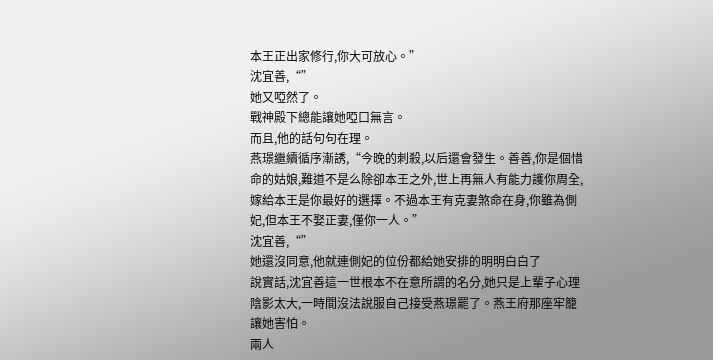本王正出家修行,你大可放心。”
沈宜善,“”
她又啞然了。
戰神殿下總能讓她啞口無言。
而且,他的話句句在理。
燕璟繼續循序漸誘,“今晚的刺殺,以后還會發生。善善,你是個惜命的姑娘,難道不是么除卻本王之外,世上再無人有能力護你周全,嫁給本王是你最好的選擇。不過本王有克妻煞命在身,你雖為側妃,但本王不娶正妻,僅你一人。”
沈宜善,“”
她還沒同意,他就連側妃的位份都給她安排的明明白白了
說實話,沈宜善這一世根本不在意所謂的名分,她只是上輩子心理陰影太大,一時間沒法說服自己接受燕璟罷了。燕王府那座牢籠讓她害怕。
兩人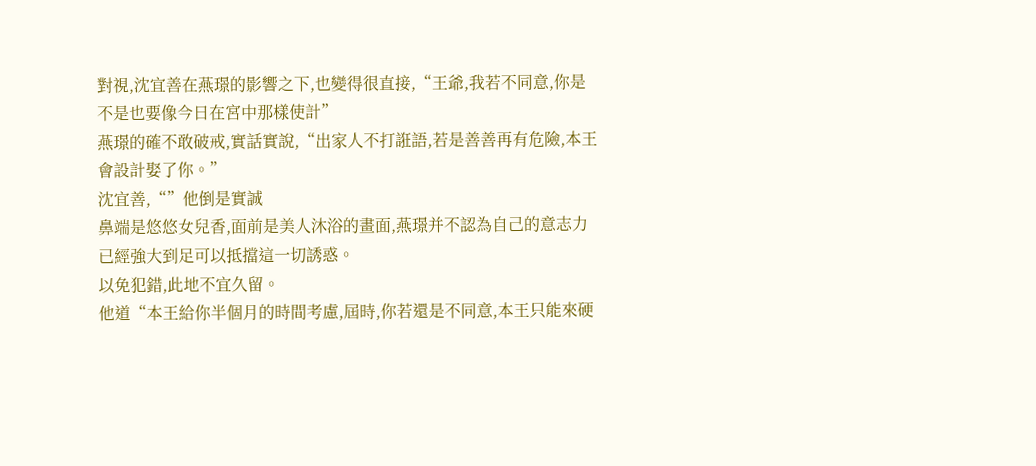對視,沈宜善在燕璟的影響之下,也變得很直接,“王爺,我若不同意,你是不是也要像今日在宮中那樣使計”
燕璟的確不敢破戒,實話實說,“出家人不打誑語,若是善善再有危險,本王會設計娶了你。”
沈宜善,“”他倒是實誠
鼻端是悠悠女兒香,面前是美人沐浴的畫面,燕璟并不認為自己的意志力已經強大到足可以抵擋這一切誘惑。
以免犯錯,此地不宜久留。
他道“本王給你半個月的時間考慮,屆時,你若還是不同意,本王只能來硬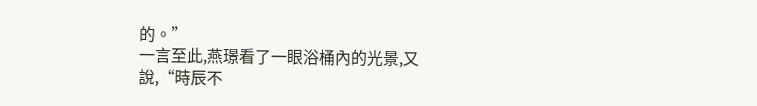的。”
一言至此,燕璟看了一眼浴桶內的光景,又說,“時辰不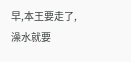早,本王要走了,澡水就要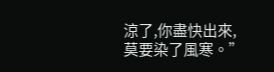涼了,你盡快出來,莫要染了風寒。”